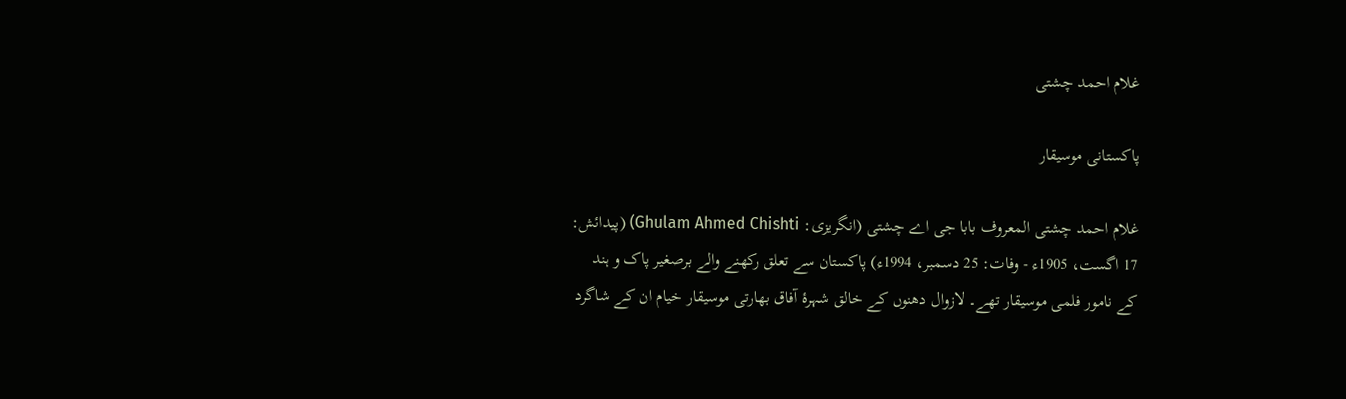غلام احمد چشتی

پاکستانی موسیقار

غلام احمد چشتی المعروف بابا جی اے چشتی (انگریزی: Ghulam Ahmed Chishti) (پیدائش: 17 اگست، 1905ء - وفات: 25 دسمبر، 1994ء) پاکستان سے تعلق رکھنے والے برصغیر پاک و ہند کے نامور فلمی موسیقار تھے۔ لازوال دھنوں کے خالق شہرۂ آفاق بھارتی موسیقار خیام ان کے شاگرد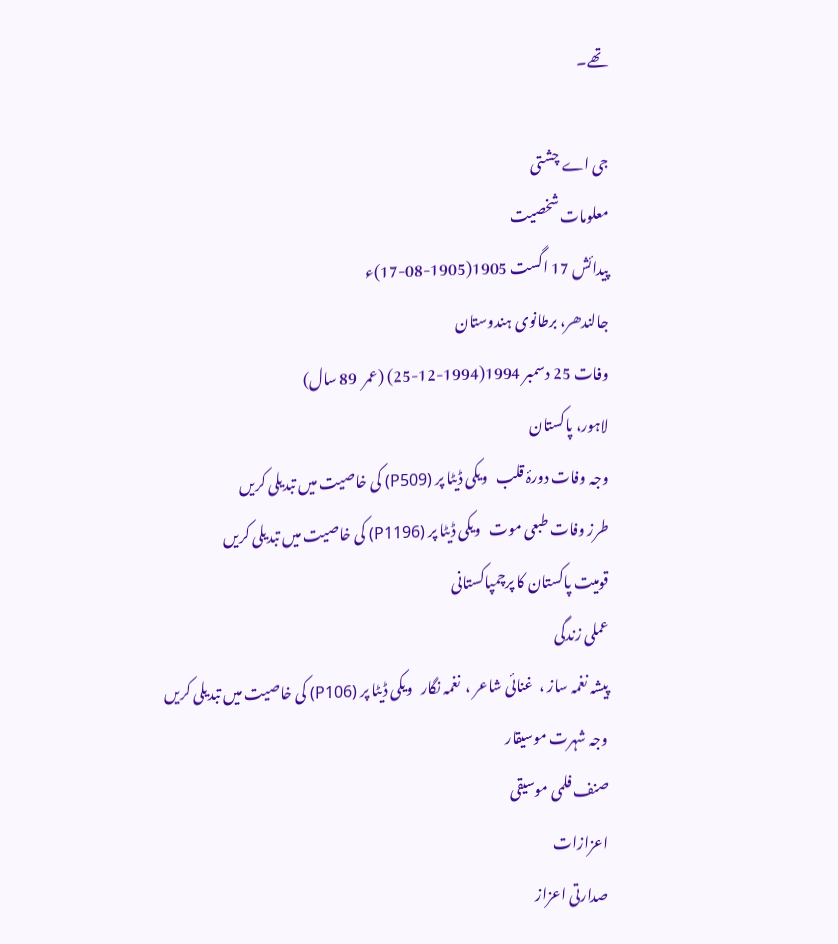تھے۔

جی اے چشتی
معلومات شخصیت
پیدائش 17 اگست 1905(1905-08-17)ء
جالندھر، برطانوی ہندوستان
وفات 25 دسمبر 1994(1994-12-25) (عمر  89 سال)
لاہور، پاکستان
وجہ وفات دورۂ قلب   ویکی ڈیٹا پر (P509) کی خاصیت میں تبدیلی کریں
طرز وفات طبعی موت   ویکی ڈیٹا پر (P1196) کی خاصیت میں تبدیلی کریں
قومیت پاکستان کا پرچمپاکستانی
عملی زندگی
پیشہ نغمہ ساز ،  غنائی شاعر ،  نغمہ نگار   ویکی ڈیٹا پر (P106) کی خاصیت میں تبدیلی کریں
وجہ شہرت موسیقار
صنف فلمی موسیقی
اعزازات
صدارتی اعزاز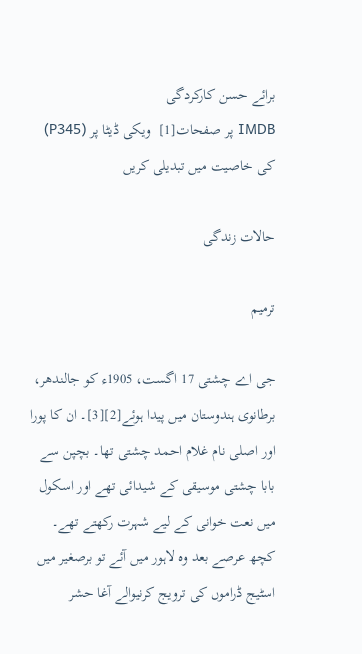برائے حسن کارکردگی
IMDB پر صفحات[1]  ویکی ڈیٹا پر (P345) کی خاصیت میں تبدیلی کریں

حالات زندگی

ترمیم

جی اے چشتی 17 اگست، 1905ء کو جالندھر، برطانوی ہندوستان میں پیدا ہوئے[2][3]۔ ان کا پورا اور اصلی نام غلام احمد چشتی تھا۔ بچپن سے بابا چشتی موسیقی کے شیدائی تھے اور اسکول میں نعت خوانی کے لیے شہرت رکھتے تھے۔ کچھ عرصے بعد وہ لاہور میں آئے تو برصغیر میں اسٹیج ڈراموں کی ترویج کرنیوالے آغا حشر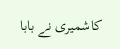کاشمیری نے بابا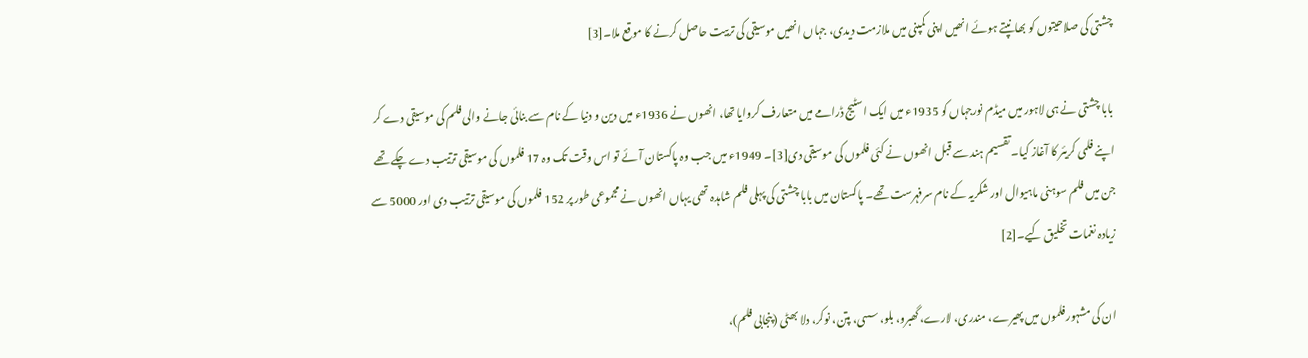چشتی کی صلاحیتوں کو بھانپتے ہوئے انھیں اپنی کمپنی میں ملازمت دیدی، جہاں انھیں موسیقی کی تربیت حاصل کرنے کا موقع ملا۔[3]

بابا چشتی نے ہی لاہور میں میڈم نورجہاں کو 1935ء میں ایک اسٹیج ڈرامے میں متعارف کروایا تھا، انھوں نے 1936ء میں دین و دنیا کے نام سے بنائی جانے والی فلم کی موسیقی دے کر اپنے فلمی کریئر کا آغاز کیا۔ تقسیم ہند سے قبل انھوں نے کئی فلموں کی موسیقی دی[3]۔ 1949ء میں جب وہ پاکستان آئے تو اس وقت تک وہ 17 فلموں کی موسیقی ترتیب دے چکے تھے جن میں فلم سوہنی ماہیوال اور شکریہ کے نام سرفہرست تھے۔ پاکستان میں بابا چشتی کی پہلی فلم شاہدہ تھی یہاں انھوں نے مجموعی طور پر 152 فلموں کی موسیقی ترتیب دی اور 5000 سے زیادہ نغمات تخلیق کیے۔[2]

ان کی مشہور فلموں میں پھیرے، مندری، لارے، گھبرو، بلو، سسی، پتن، نوکر، دلا بھٹی (پنجابی فلم)،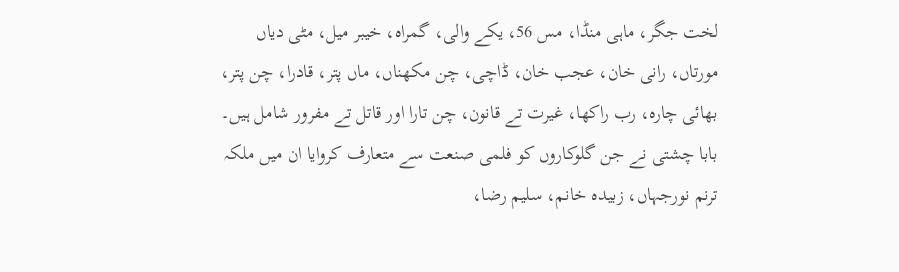لخت جگر، ماہی منڈا، مس 56، یکے والی، گمراہ، خیبر میل، مٹی دیاں مورتاں، رانی خان، عجب خان، ڈاچی، چن مکھناں، ماں پتر، قادرا، چن پتر، بھائی چارہ، رب راکھا، غیرت تے قانون، چن تارا اور قاتل تے مفرور شامل ہیں۔ بابا چشتی نے جن گلوکاروں کو فلمی صنعت سے متعارف کروایا ان میں ملکہ ترنم نورجہاں، زبیدہ خانم، سلیم رضا،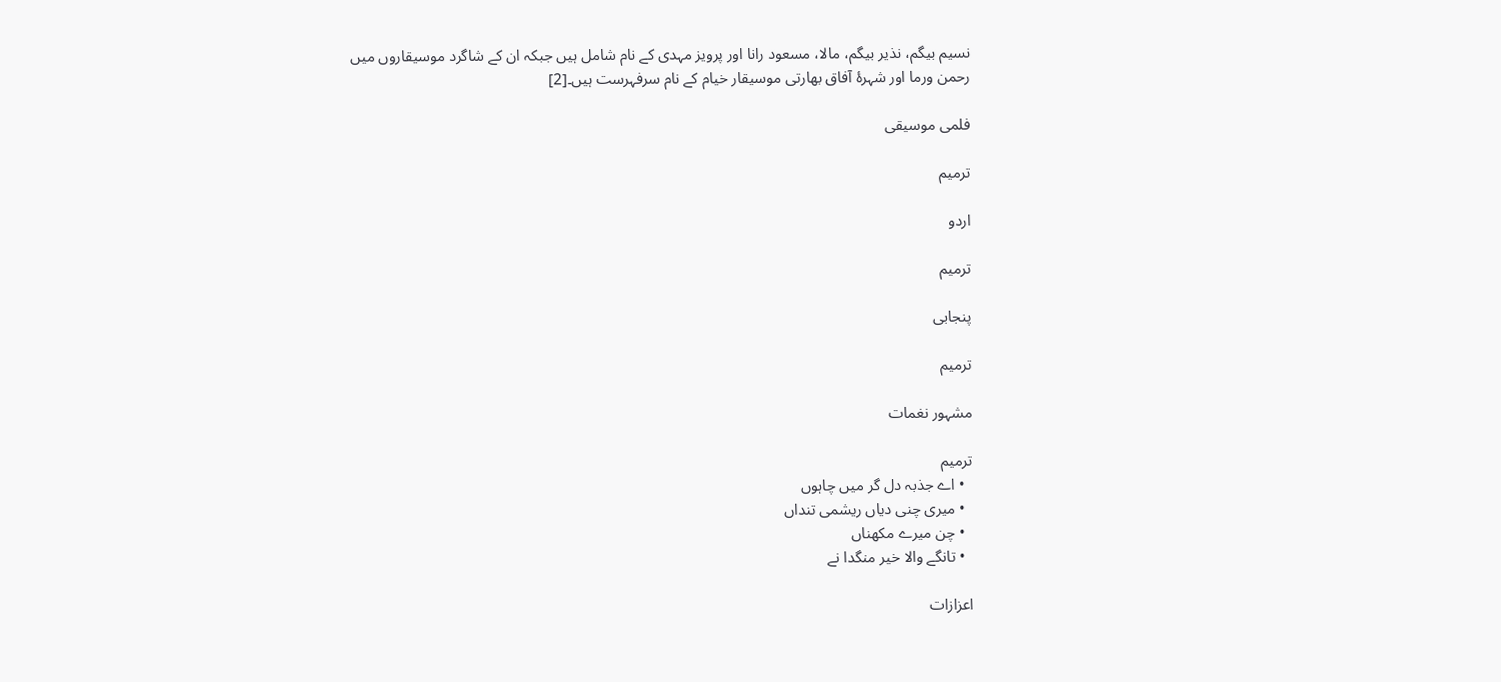نسیم بیگم، نذیر بیگم، مالا، مسعود رانا اور پرویز مہدی کے نام شامل ہیں جبکہ ان کے شاگرد موسیقاروں میں رحمن ورما اور شہرۂ آفاق بھارتی موسیقار خیام کے نام سرفہرست ہیں۔[2]

فلمی موسیقی

ترمیم

اردو

ترمیم

پنجابی

ترمیم

مشہور نغمات

ترمیم
  • اے جذبہ دل گر میں چاہوں
  • میری چنی دیاں ریشمی تنداں
  • چن میرے مکھناں
  • تانگے والا خیر منگدا نے

اعزازات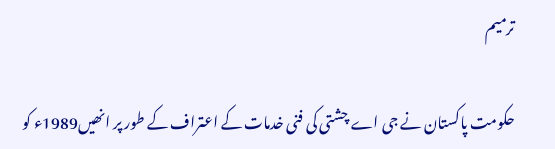ترمیم

حکومت پاکستان نے جی اے چشتی کی فنی خدمات کے اعتراف کے طور پر انھیں1989ء کو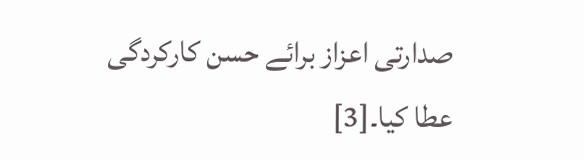صدارتی اعزاز برائے حسن کارکردگی عطا کیا۔[3]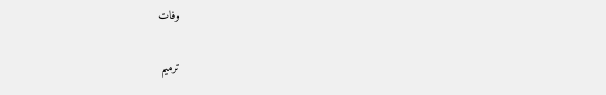وفات

ترمیم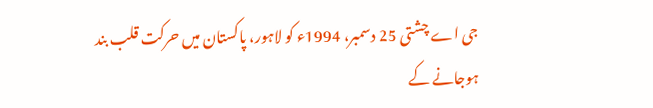جی اے چشتی 25 دسمبر، 1994ء کو لاہور، پاکستان میں حرکت قلب بند ہوجانے کے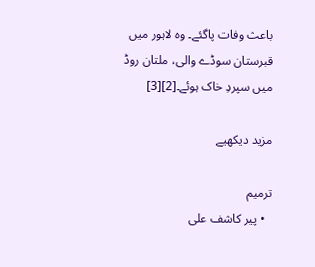باعث وفات پاگئے۔ وہ لاہور میں قبرستان سوڈے والی، ملتان روڈ میں سپردِ خاک ہوئے۔[2][3]

مزید دیکھیے

ترمیم
  • پیر کاشف علی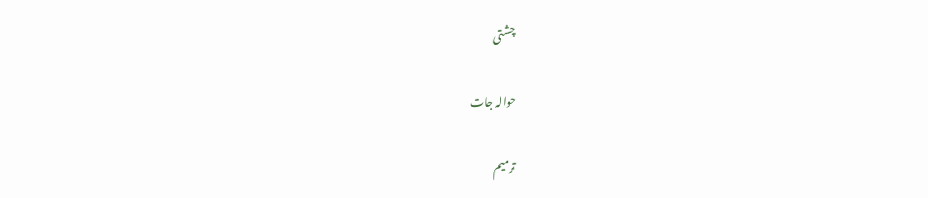چشتی

حوالہ جات

ترمیم